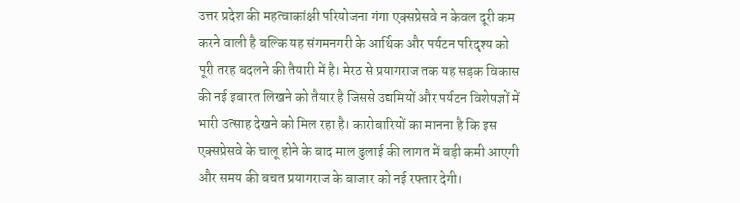उत्तर प्रदेश की महत्वाकांक्षी परियोजना गंगा एक्सप्रेसवे न केवल दूरी कम करने वाली है बल्कि यह संगमनगरी के आर्थिक और पर्यटन परिदृश्य को पूरी तरह बदलने की तैयारी में है। मेरठ से प्रयागराज तक यह सड़क विकास की नई इबारत लिखने को तैयार है जिससे उद्यमियों और पर्यटन विशेषज्ञों में भारी उत्साह देखने को मिल रहा है। कारोबारियों का मानना है कि इस एक्सप्रेसवे के चालू होने के बाद माल ढुलाई की लागत में बड़ी कमी आएगी और समय की बचत प्रयागराज के बाजार को नई रफ्तार देगी।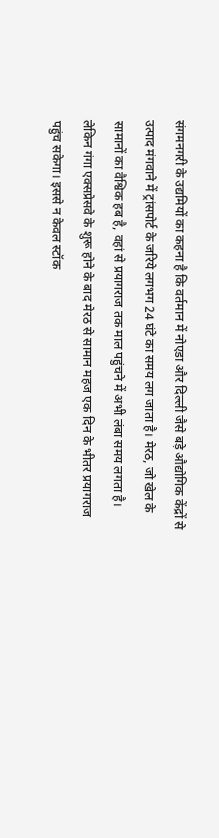संगमनगरी के उद्यमियों का कहना है कि वर्तमान में नोएडा और दिल्ली जैसे बड़े औद्योगिक केंद्रों से उत्पाद मंगवाने में ट्रांसपोर्ट के जरिये लगभग 24 घंटे का समय लग जाता है। मेरठ, जो खेल के सामानों का वैश्विक हब है, वहां से प्रयागराज तक माल पहुंचने में अभी लंबा समय लगता है। लेकिन गंगा एक्सप्रेसवे के शुरू होने के बाद मेरठ से सामान महज एक दिन के भीतर प्रयागराज पहुंच सकेगा। इससे न केवल स्टॉक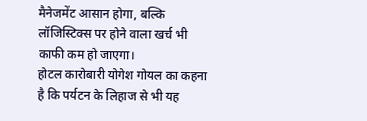मैनेजमेंट आसान होगा, बल्कि लॉजिस्टिक्स पर होने वाला खर्च भी काफी कम हो जाएगा।
होटल कारोबारी योगेश गोयल का कहना है कि पर्यटन के लिहाज से भी यह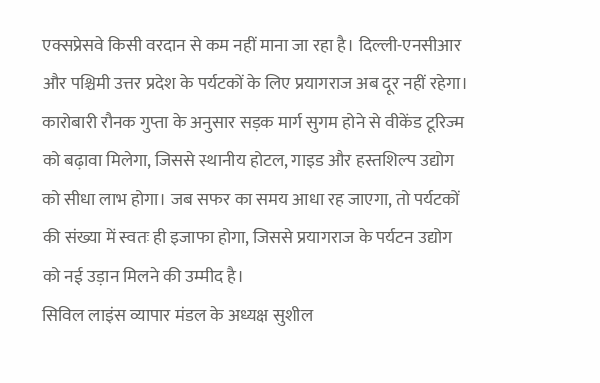एक्सप्रेसवे किसी वरदान से कम नहीं माना जा रहा है। दिल्ली-एनसीआर और पश्चिमी उत्तर प्रदेश के पर्यटकों के लिए प्रयागराज अब दूर नहीं रहेगा। कारोबारी रौनक गुप्ता के अनुसार सड़क मार्ग सुगम होने से वीकेंड टूरिज्म को बढ़ावा मिलेगा, जिससे स्थानीय होटल, गाइड और हस्तशिल्प उद्योग को सीधा लाभ होगा। जब सफर का समय आधा रह जाएगा, तो पर्यटकों की संख्या में स्वतः ही इजाफा होगा, जिससे प्रयागराज के पर्यटन उद्योग को नई उड़ान मिलने की उम्मीद है।
सिविल लाइंस व्यापार मंडल के अध्यक्ष सुशील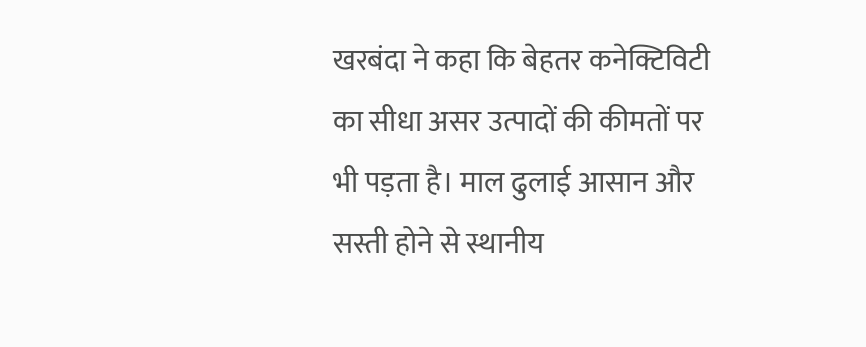खरबंदा ने कहा कि बेहतर कनेक्टिविटी का सीधा असर उत्पादों की कीमतों पर भी पड़ता है। माल ढुलाई आसान और सस्ती होने से स्थानीय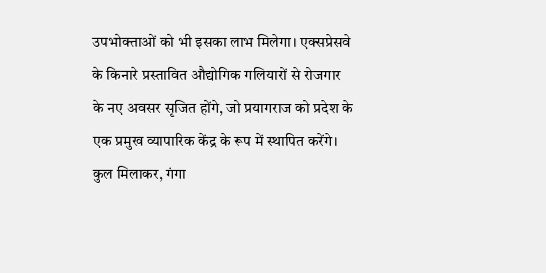उपभोक्ताओं को भी इसका लाभ मिलेगा। एक्सप्रेसवे के किनारे प्रस्तावित औद्योगिक गलियारों से रोजगार के नए अवसर सृजित होंगे, जो प्रयागराज को प्रदेश के एक प्रमुख व्यापारिक केंद्र के रूप में स्थापित करेंगे। कुल मिलाकर, गंगा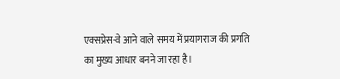एक्सप्रेस-वे आने वाले समय में प्रयागराज की प्रगति का मुख्य आधार बनने जा रहा है।